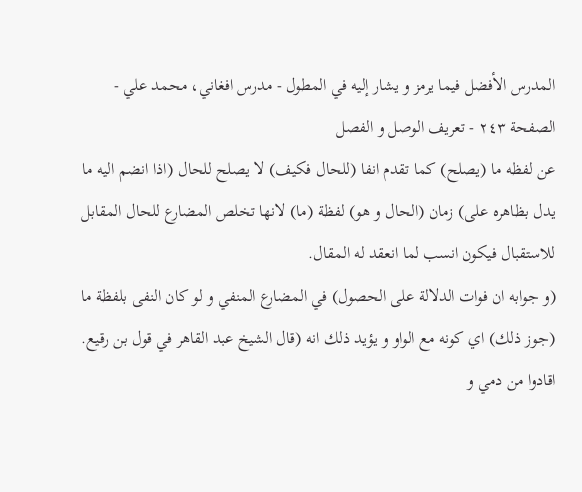المدرس الأفضل فيما يرمز و يشار إليه في المطول - مدرس افغاني، محمد علي - الصفحة ٢٤٣ - تعريف الوصل و الفصل
عن لفظه ما (يصلح) كما تقدم انفا (للحال فكيف) لا يصلح للحال (اذا انضم اليه ما يدل بظاهره على) زمان (الحال و هو) لفظة (ما) لانها تخلص المضارع للحال المقابل للاستقبال فيكون انسب لما انعقد له المقال.
(و جوابه ان فوات الدلالة على الحصول) في المضارع المنفي و لو كان النفى بلفظة ما (جوز ذلك) اي كونه مع الواو و يؤيد ذلك انه (قال الشيخ عبد القاهر في قول بن رقيع.
اقادوا من دمي و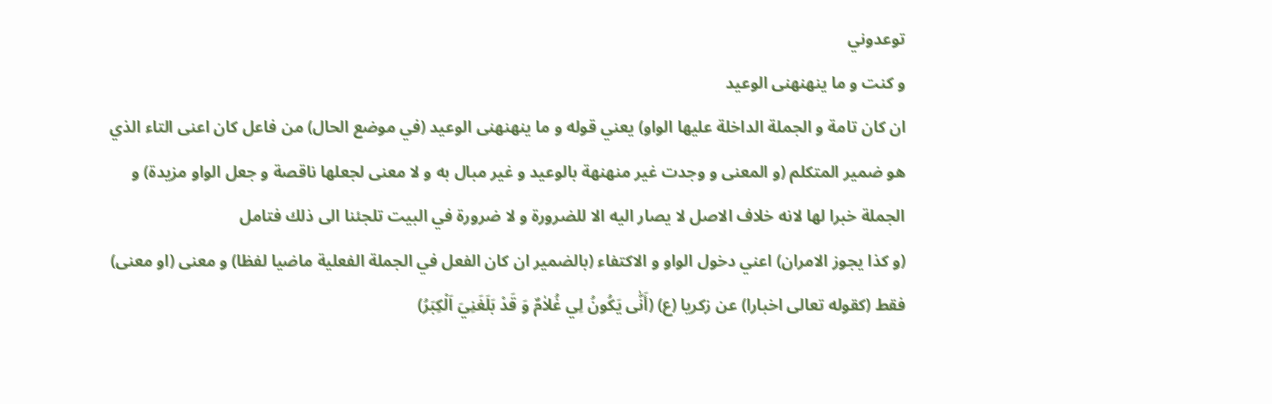توعدوني
و كنت و ما ينهنهنى الوعيد
ان كان تامة و الجملة الداخلة عليها الواو) يعني قوله و ما ينهنهنى الوعيد (في موضع الحال) من فاعل كان اعنى التاء الذي هو ضمير المتكلم (و المعنى و وجدت غير منهنهة بالوعيد و غير مبال به و لا معنى لجعلها ناقصة و جعل الواو مزيدة) و الجملة خبرا لها لانه خلاف الاصل لا يصار اليه الا للضرورة و لا ضرورة في البيت تلجئنا الى ذلك فتامل
(و كذا يجوز الامران) اعني دخول الواو و الاكتفاء (بالضمير ان كان الفعل في الجملة الفعلية ماضيا لفظا) و معنى (او معنى) فقط (كقوله تعالى اخبارا) عن زكريا (ع) (أَنّٰى يَكُونُ لِي غُلاٰمٌ وَ قَدْ بَلَغَنِيَ اَلْكِبَرُ)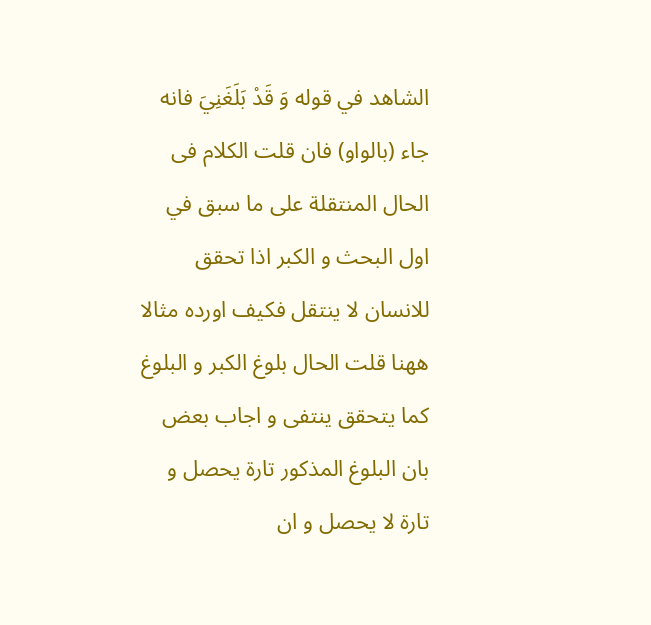الشاهد في قوله وَ قَدْ بَلَغَنِيَ فانه جاء (بالواو) فان قلت الكلام فى الحال المنتقلة على ما سبق في اول البحث و الكبر اذا تحقق للانسان لا ينتقل فكيف اورده مثالا ههنا قلت الحال بلوغ الكبر و البلوغ كما يتحقق ينتفى و اجاب بعض بان البلوغ المذكور تارة يحصل و تارة لا يحصل و ان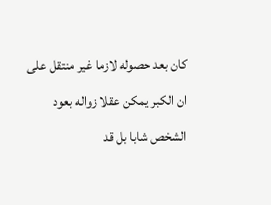كان بعد حصوله لازما غير منتقل على ان الكبر يمكن عقلا زواله بعود الشخص شابا بل قد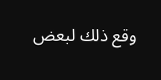وقع ذلك لبعض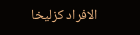الافراد كزليخا